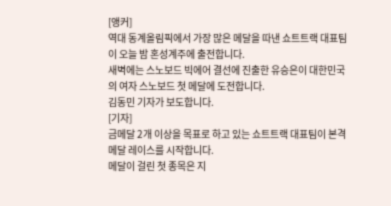[앵커]
역대 동계올림픽에서 가장 많은 메달을 따낸 쇼트트랙 대표팀이 오늘 밤 혼성계주에 출전합니다.
새벽에는 스노보드 빅에어 결선에 진출한 유승은이 대한민국의 여자 스노보드 첫 메달에 도전합니다.
김동민 기자가 보도합니다.
[기자]
금메달 2개 이상을 목표로 하고 있는 쇼트트랙 대표팀이 본격 메달 레이스를 시작합니다.
메달이 걸린 첫 종목은 지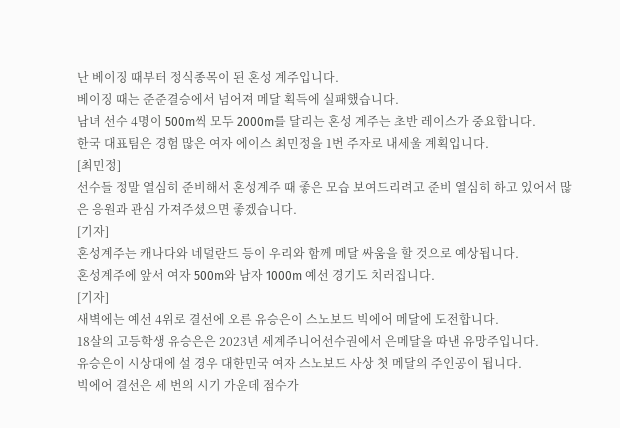난 베이징 때부터 정식종목이 된 혼성 계주입니다.
베이징 때는 준준결승에서 넘어져 메달 획득에 실패했습니다.
남녀 선수 4명이 500m씩 모두 2000m를 달리는 혼성 계주는 초반 레이스가 중요합니다.
한국 대표팀은 경험 많은 여자 에이스 최민정을 1번 주자로 내세울 계획입니다.
[최민정]
선수들 정말 열심히 준비해서 혼성계주 때 좋은 모습 보여드리려고 준비 열심히 하고 있어서 많은 응원과 관심 가져주셨으면 좋겠습니다.
[기자]
혼성계주는 캐나다와 네덜란드 등이 우리와 함께 메달 싸움을 할 것으로 예상됩니다.
혼성계주에 앞서 여자 500m와 남자 1000m 예선 경기도 치러집니다.
[기자]
새벽에는 예선 4위로 결선에 오른 유승은이 스노보드 빅에어 메달에 도전합니다.
18살의 고등학생 유승은은 2023년 세계주니어선수권에서 은메달을 따낸 유망주입니다.
유승은이 시상대에 설 경우 대한민국 여자 스노보드 사상 첫 메달의 주인공이 됩니다.
빅에어 결선은 세 번의 시기 가운데 점수가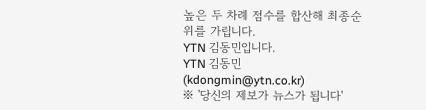높은 두 차례 점수를 합산해 최종순위를 가립니다.
YTN 김동민입니다.
YTN 김동민 (kdongmin@ytn.co.kr)
※ '당신의 제보가 뉴스가 됩니다'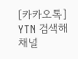[카카오톡] YTN 검색해 채널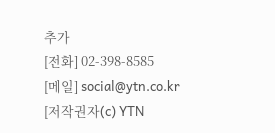추가
[전화] 02-398-8585
[메일] social@ytn.co.kr
[저작권자(c) YTN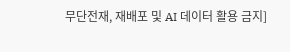무단전재, 재배포 및 AI 데이터 활용 금지]